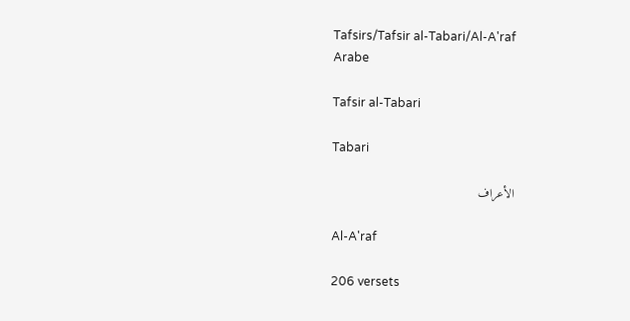Tafsirs/Tafsir al-Tabari/Al-A'raf
Arabe

Tafsir al-Tabari

Tabari

الأعراف

Al-A'raf

206 versets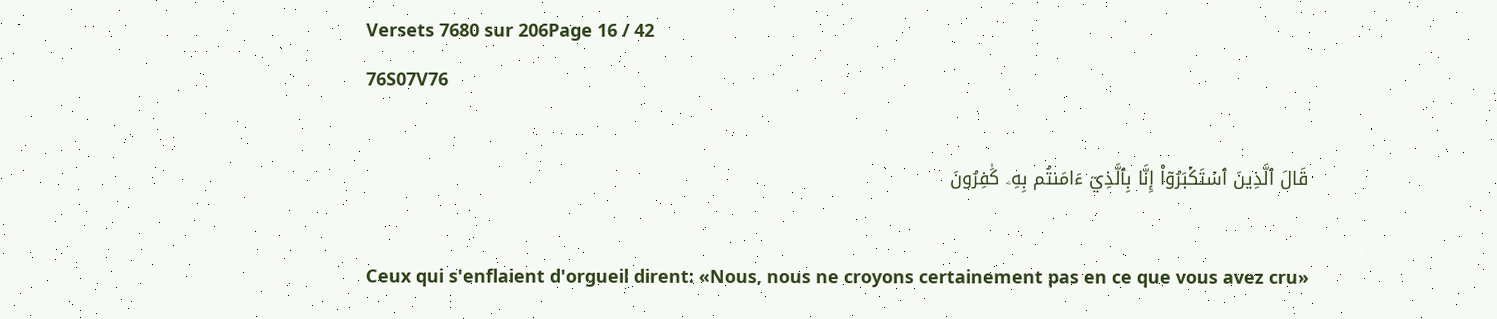Versets 7680 sur 206Page 16 / 42
76S07V76

قَالَ ٱلَّذِينَ ٱسۡتَكۡبَرُوٓاْ إِنَّا بِٱلَّذِيٓ ءَامَنتُم بِهِۦ كَٰفِرُونَ

Ceux qui s'enflaient d'orgueil dirent: «Nous, nous ne croyons certainement pas en ce que vous avez cru»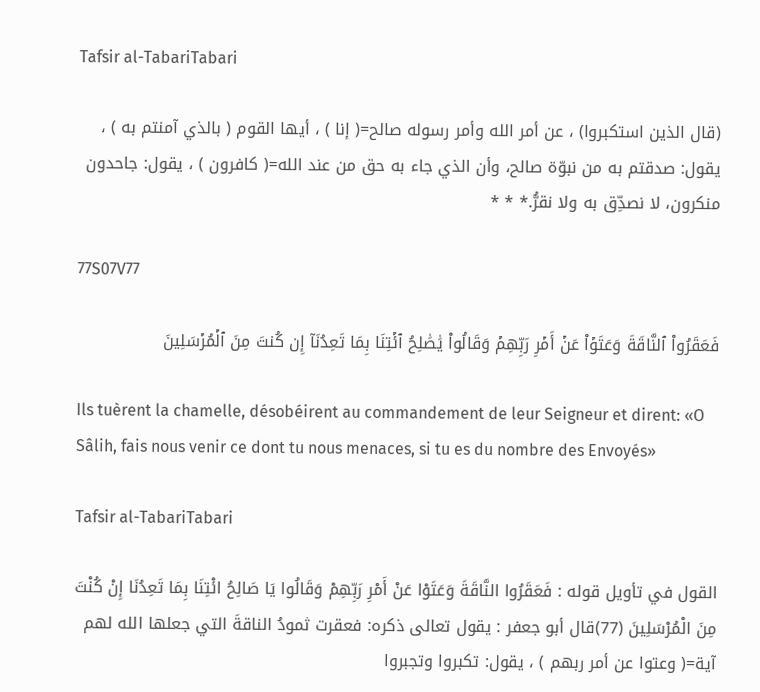Tafsir al-TabariTabari

(قال الذين استكبروا) ، عن أمر الله وأمر رسوله صالح=( إنا ) ، أيها القوم ( بالذي آمنتم به ) ، يقول: صدقتم به من نبوّة صالح، وأن الذي جاء به حق من عند الله=( كافرون ) ، يقول: جاحدون منكرون، لا نصدِّق به ولا نقرُّ.* * *

77S07V77

فَعَقَرُواْ ٱلنَّاقَةَ وَعَتَوۡاْ عَنۡ أَمۡرِ رَبِّهِمۡ وَقَالُواْ يَٰصَٰلِحُ ٱئۡتِنَا بِمَا تَعِدُنَآ إِن كُنتَ مِنَ ٱلۡمُرۡسَلِينَ

Ils tuèrent la chamelle, désobéirent au commandement de leur Seigneur et dirent: «O Sâlih, fais nous venir ce dont tu nous menaces, si tu es du nombre des Envoyés»

Tafsir al-TabariTabari

القول في تأويل قوله : فَعَقَرُوا النَّاقَةَ وَعَتَوْا عَنْ أَمْرِ رَبِّهِمْ وَقَالُوا يَا صَالِحُ ائْتِنَا بِمَا تَعِدُنَا إِنْ كُنْتَ مِنَ الْمُرْسَلِينَ (77)قال أبو جعفر : يقول تعالى ذكره: فعقرت ثمودُ الناقةَ التي جعلها الله لهم آية=( وعتوا عن أمر ربهم ) ، يقول: تكبروا وتجبروا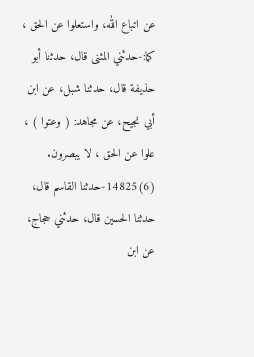عن اتباع الله، واستعلوا عن الحق ، كما:-حدثني المثنى قال، حدثنا أبو حذيفة قال، حدثنا شبل، عن ابن أبي نجيح، عن مجاهد: ( وعتوا ) ، علوا عن الحق ، لا يبصرون. (6)14825-حدثنا القاسم قال، حدثنا الحسين قال، حدثني حجاج، عن ابن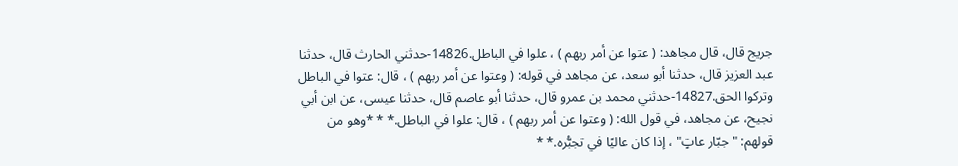جريج قال، قال مجاهد: ( عتوا عن أمر ربهم ) ، علوا في الباطل.14826-حدثني الحارث قال، حدثنا عبد العزيز قال، حدثنا أبو سعد، عن مجاهد في قوله: ( وعتوا عن أمر ربهم ) ، قال: عتوا في الباطل وتركوا الحق.14827-حدثني محمد بن عمرو قال، حدثنا أبو عاصم قال، حدثنا عيسى، عن ابن أبي نجيح، عن مجاهد، في قول الله: ( وعتوا عن أمر ربهم ) ، قال: علوا في الباطل.* * *وهو من قولهم: " جبّار عاتٍ" ، إذا كان عاليًا في تجبُّره.* *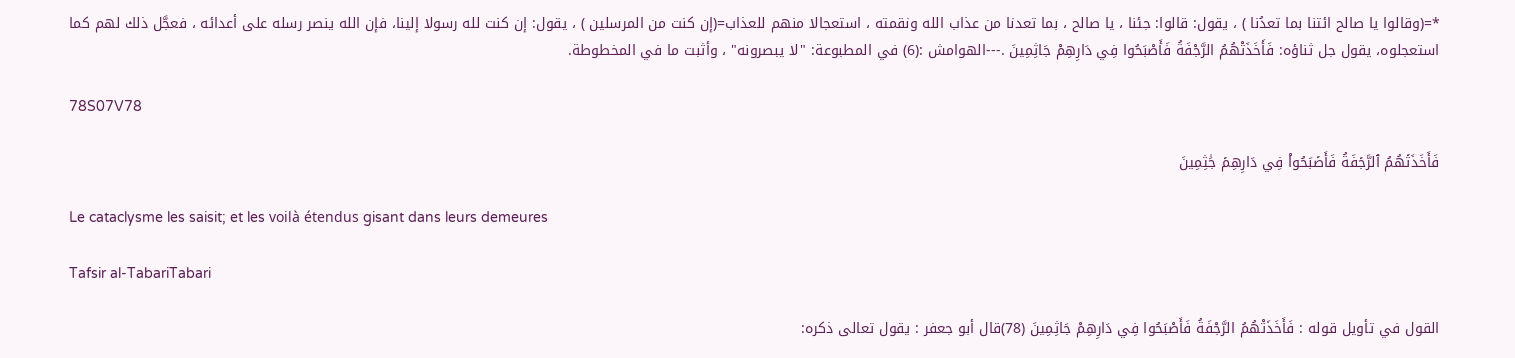*=(وقالوا يا صالح ائتنا بما تعدُنا ) ، يقول: قالوا: جئنا ، يا صالح ، بما تعدنا من عذاب الله ونقمته ، استعجالا منهم للعذاب=(إن كنت من المرسلين ) ، يقول: إن كنت لله رسولا إلينا، فإن الله ينصر رسله على أعدائه ، فعجَّل ذلك لهم كما استعجلوه، يقول جل ثناؤه: فَأَخَذَتْهُمُ الرَّجْفَةُ فَأَصْبَحُوا فِي دَارِهِمْ جَاثِمِينَ .---الهوامش :(6) في المطبوعة: "لا يبصرونه" ، وأثبت ما في المخطوطة.

78S07V78

فَأَخَذَتۡهُمُ ٱلرَّجۡفَةُ فَأَصۡبَحُواْ فِي دَارِهِمۡ جَٰثِمِينَ

Le cataclysme les saisit; et les voilà étendus gisant dans leurs demeures

Tafsir al-TabariTabari

القول في تأويل قوله : فَأَخَذَتْهُمُ الرَّجْفَةُ فَأَصْبَحُوا فِي دَارِهِمْ جَاثِمِينَ (78)قال أبو جعفر : يقول تعالى ذكره: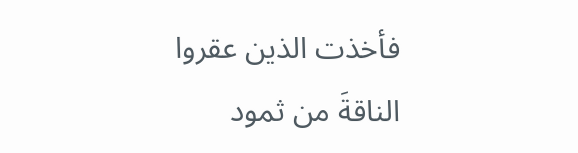فأخذت الذين عقروا الناقةَ من ثمود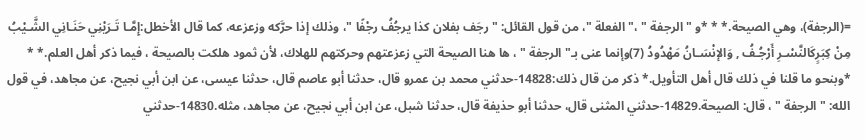=(الرجفة)، وهي الصيحة.* * *و " الرجفة " ،" الفعلة "، من قول القائل: " رجَف بفلان كذا يرجُفُ رجْفًا "، وذلك إذا حرَّكه وزعزعه، كما قال الأخطل:إِمَّـا تَـرَيْنِي حَنَـانِي الشَّـيْبُ مِنْ كِبَرٍكَالنَّسْـرِ أَرْجُـفُ , وَالإنْسَـانُ مَهْدُودُ (7)وإنما عنى بـ" الرجفة " ، ها هنا الصيحة التي زعزعتهم وحركتهم للهلاك، لأن ثمود هلكت بالصيحة ، فيما ذكر أهل العلم.* * *وبنحو ما قلنا في ذلك قال أهل التأويل.* ذكر من قال ذلك:14828-حدثني محمد بن عمرو قال، حدثنا أبو عاصم قال، حدثنا عيسى، عن ابن أبي نجيح، عن مجاهد، في قول الله: " الرجفة " ، قال: الصيحة.14829-حدثني المثنى قال، حدثنا أبو حذيفة قال، حدثنا شبل، عن ابن أبي نجيح، عن مجاهد، مثله.14830-حدثني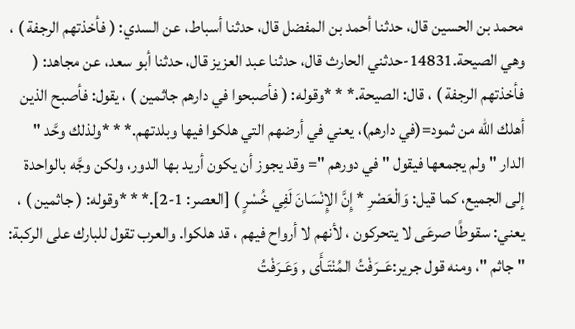محمد بن الحسين قال، حدثنا أحمد بن المفضل قال، حدثنا أسباط، عن السدي: ( فأخذتهم الرجفة ) ، وهي الصيحة.14831-حدثني الحارث قال، حدثنا عبد العزيز قال، حدثنا أبو سعد، عن مجاهد: ( فأخذتهم الرجفة ) ، قال: الصيحة.* * *وقوله: ( فأصبحوا في دارهم جاثمين ) ، يقول: فأصبح الذين أهلك الله من ثمود=(في دارهم)، يعني في أرضهم التي هلكوا فيها وبلدتهم.* * *ولذلك وحَّد " الدار " ولم يجمعها فيقول " في دورهم "= وقد يجوز أن يكون أريد بها الدور، ولكن وجَّه بالواحدة إلى الجميع، كما قيل: وَالْعَصْرِ * إِنَّ الإِنْسَانَ لَفِي خُسْرٍ ) [العصر: 1-2].* * *وقوله: ( جاثمين ) ، يعني: سقوطًا صرعَى لا يتحركون ، لأنهم لا أرواح فيهم ، قد هلكوا. والعرب تقول للبارك على الركبة: " جاثم "، ومنه قول جرير:عَــرَفْتُ المُنْتَـأَى , وَعَـرَفْتُ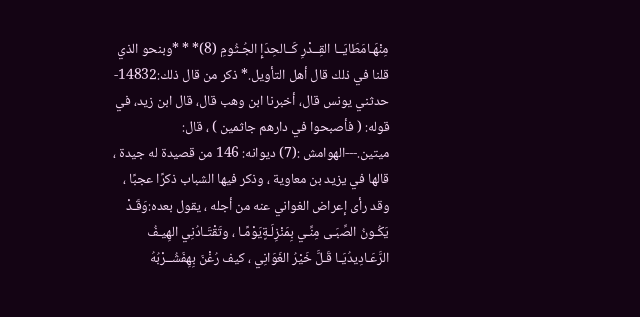مِنْهَـامَطَايَــا القِــدْرِ كَــالحِدَإِ الجُـثُومِ (8)* * *وبنحو الذي قلنا في ذلك قال أهل التأويل.* ذكر من قال ذلك:14832-حدثني يونس قال، أخبرنا ابن وهب قال، قال ابن زيد، في قوله: ( فأصبحوا في دارهم جاثمين ) ، قال: ميتين.---الهوامش :(7) ديوانه: 146 من قصيدة له جيدة ، قالها في يزيد بن معاوية ، وذكر فيها الشباب ذكرًا عجبًا ، وقد رأى إعراض الغواني عنه من أجله ، يقول بعده:وَقَـدْ يَكُـونُ الصِّبَـى مِنِّـي بِمَنْزِلَـةٍيَوْمًـا ، وتَقْتَـادُنِي الهِيـفُ الرَّعَـادِيدُيَـا قَـلَّ خَيْرُ الغَوَانِي ، كيف رُغْنَ بِهِفَشُــرْبُهُ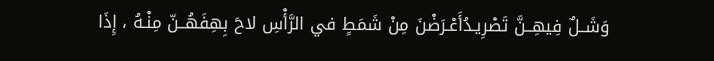وَشَــلٌ فِيهِــنَّ تَصْرِيـدُأَعْـرَضْنَ مِنْ شَمَطٍ في الرَّأْسِ لاحَ بِهِفَهُــنّ مِنْـهُ ، إِذَا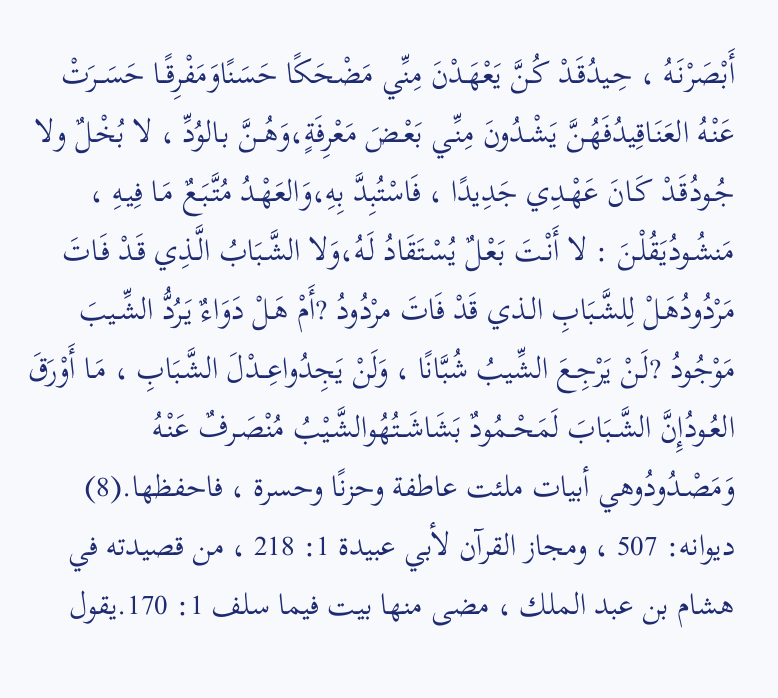أَبْصَرْنَـهُ ، حِـيدُقَـدْ كُـنَّ يَعْهَـدْنَ مِنِّي مَضْحَكًا حَسَنًاوَمَفْرِقًــا حَسَــرَتْ عَنْـهُ العَنَـاقِيدُفَهُـنَّ يَشْـدُونَ مِنِّـي بَعْـضَ مَعْرِفَةٍ،وَهُــنَّ بـالوُدِّ ، لا بُخْـلٌ ولا جُـودُقَـدْ كَـانَ عَهْـدِي جَدِيدًا ، فَاسْتُبِدَّ بِهِ،وَالعَهْـدُ مُتَّبَـعٌ مَـا فِيـهِ ، مَنشُـودُيَقُلْـنَ : لا أَنْـتَ بَعْـلٌ يُسْـتَقَادُ لَـهُ،وَلا الشَّـبَابُ الَّـذِي قَـدْ فَـاتَ مَرْدُودُهَـلْ لِلشَّـبَابِ الـذي قَدْ فَاتَ مرْدُودُ ?أَمْ هَـلْ دَوَاءٌ يَـرُدُّ الشِّـيبَ مَوْجُودُ ?لَـنْ يَرْجِـعَ الشِّيبُ شُبَّانًا ، وَلَنْ يَجِدُواعِــدْلَ الشَّـبَابِ ، مَـا أَوْرَقَ العُـودُإِنَّ الشَّــبَابَ لَمَحْــمُودٌ بَشَاشَــتُهُوالشَّـيْبُ مُنْصَـرفٌ عَنْـهُ وَمَصْـدُودُوهي أبيات ملئت عاطفة وحزنًا وحسرة ، فاحفظها.(8) ديوانه: 507 ، ومجاز القرآن لأبي عبيدة 1: 218 ، من قصيدته في هشام بن عبد الملك ، مضى منها بيت فيما سلف 1: 170.يقول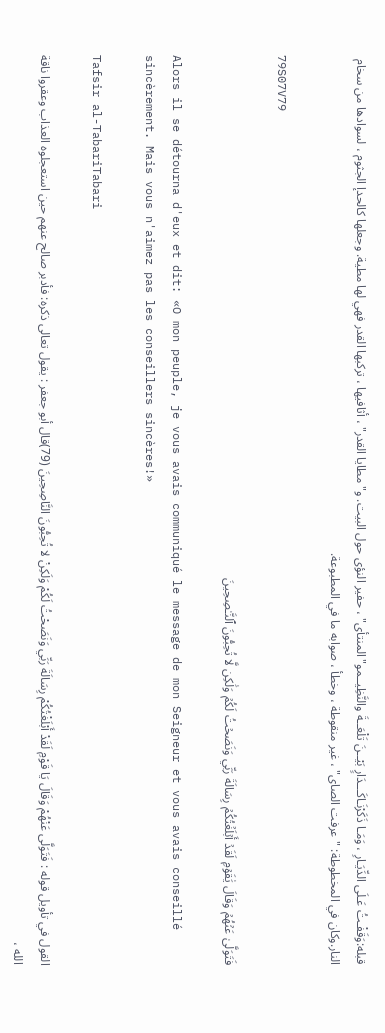قبله:وَقَفْـتُ عَـلَى الدِّيَـارِ ، وَمَـا ذَكَرْنَـاكَـــدَارٍ بَيْــنَ تَلْعَــةَ والنَّظِيــمو"المنتأى" ، حفير النؤى حول البيت. و"مطايا القدر" ، أثافيها ، تركبها القدر فهي لها مطية. وجعلها كالحدإ الجثوم ، لسوادها من سخام النار.وكان في المخطوطة: "عرفت الصاى" ، غير منقوطة ، وخطأ ، صوابه ما في المطبوعة.

79S07V79

فَتَوَلَّىٰ عَنۡهُمۡ وَقَالَ يَٰقَوۡمِ لَقَدۡ أَبۡلَغۡتُكُمۡ رِسَالَةَ رَبِّي وَنَصَحۡتُ لَكُمۡ وَلَٰكِن لَّا تُحِبُّونَ ٱلنَّـٰصِحِينَ

Alors il se détourna d'eux et dit: «O mon peuple, je vous avais communiqué le message de mon Seigneur et vous avais conseillé sincèrement. Mais vous n'aimez pas les conseillers sincères!»

Tafsir al-TabariTabari

القول في تأويل قوله : فَتَوَلَّى عَنْهُمْ وَقَالَ يَا قَوْمِ لَقَدْ أَبْلَغْتُكُمْ رِسَالَةَ رَبِّي وَنَصَحْتُ لَكُمْ وَلَكِنْ لا تُحِبُّونَ النَّاصِحِينَ (79)قال أبو جعفر : يقول تعالى ذكره: فأدبر صالح عنهم حين استعجلوه العذاب وعقروا ناقة الله ،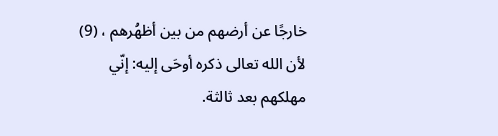خارجًا عن أرضهم من بين أظهُرهم ، (9) لأن الله تعالى ذكره أوحَى إليه: إنّي مهلكهم بعد ثالثة.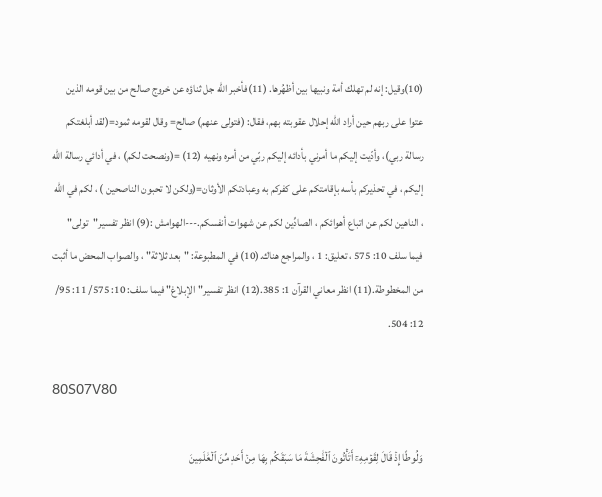(10)وقيل: إنه لم تهلك أمة ونبيها بين أظهُرها. (11)فأخبر الله جل ثناؤه عن خروج صالح من بين قومه الذين عتوا على ربهم حين أراد الله إحلال عقوبته بهم، فقال: (فتولى عنهم) صالح= وقال لقومه ثمود=(لقد أبلغتكم رسالة ربي)، وأدّيت إليكم ما أمرني بأدائه إليكم ربّي من أمره ونهيه (12) =(ونصحت لكم) ، في أدائي رسالة الله إليكم ، في تحذيركم بأسه بإقامتكم على كفركم به وعبادتكم الأوثان=(ولكن لا تحبون الناصحين ) ، لكم في الله ، الناهين لكم عن اتباع أهوائكم ، الصادِّين لكم عن شهوات أنفسكم.---الهوامش :(9) انظر تفسير"تولى" فيما سلف 10: 575 ، تعليق: 1 ، والمراجع هناك.(10) في المطبوعة: "بعد ثلاثة" ، والصواب المحض ما أثبت من المخطوطة.(11) انظر معاني القرآن 1: 385.(12) انظر تفسير"الإبلاغ" فيما سلف: 10: 575/ 11: 95/ 12: 504.

80S07V80

وَلُوطًا إِذۡ قَالَ لِقَوۡمِهِۦٓ أَتَأۡتُونَ ٱلۡفَٰحِشَةَ مَا سَبَقَكُم بِهَا مِنۡ أَحَدٖ مِّنَ ٱلۡعَٰلَمِينَ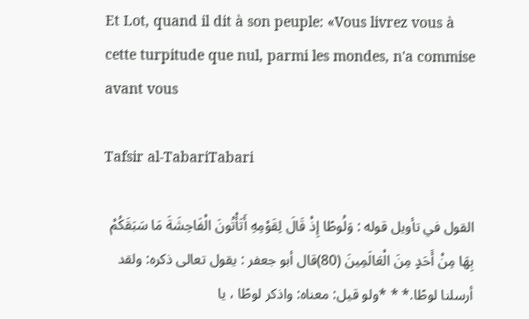Et Lot, quand il dit à son peuple: «Vous livrez vous à cette turpitude que nul, parmi les mondes, n'a commise avant vous

Tafsir al-TabariTabari

القول في تأويل قوله : وَلُوطًا إِذْ قَالَ لِقَوْمِهِ أَتَأْتُونَ الْفَاحِشَةَ مَا سَبَقَكُمْ بِهَا مِنْ أَحَدٍ مِنَ الْعَالَمِينَ (80)قال أبو جعفر : يقول تعالى ذكره: ولقد أرسلنا لوطًا.* * *ولو قيل: معناه: واذكر لوطًا ، يا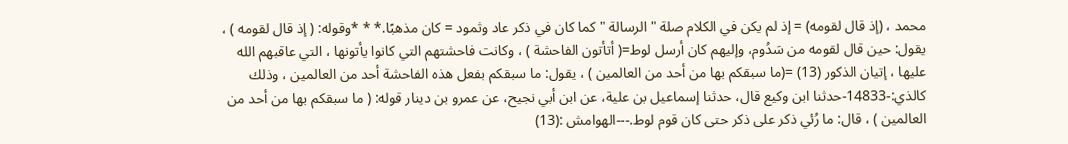محمد ، (إذ قال لقومه) = إذ لم يكن في الكلام صلة " الرسالة " كما كان في ذكر عاد وثمود = كان مذهبًا.* * *وقوله: ( إذ قال لقومه ) ، يقول: حين قال لقومه من سَدُوم، وإليهم كان أرسل لوط=( أتأتون الفاحشة ) ، وكانت فاحشتهم التي كانوا يأتونها ، التي عاقبهم الله عليها ، إتيان الذكور (13) =(ما سبقكم بها من أحد من العالمين ) ، يقول: ما سبقكم بفعل هذه الفاحشة أحد من العالمين ، وذلك كالذي:-14833-حدثنا ابن وكيع قال، حدثنا إسماعيل بن علية، عن ابن أبي نجيح، عن عمرو بن دينار قوله: ( ما سبقكم بها من أحد من العالمين ) ، قال: ما رُئي ذكر على ذكر حتى كان قوم لوط.---الهوامش :(13)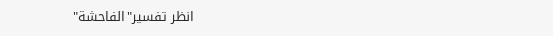انظر تفسير"الفاحشة"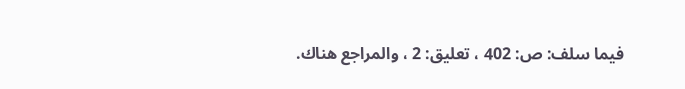فيما سلف: ص: 402 ، تعليق: 2 ، والمراجع هناك.